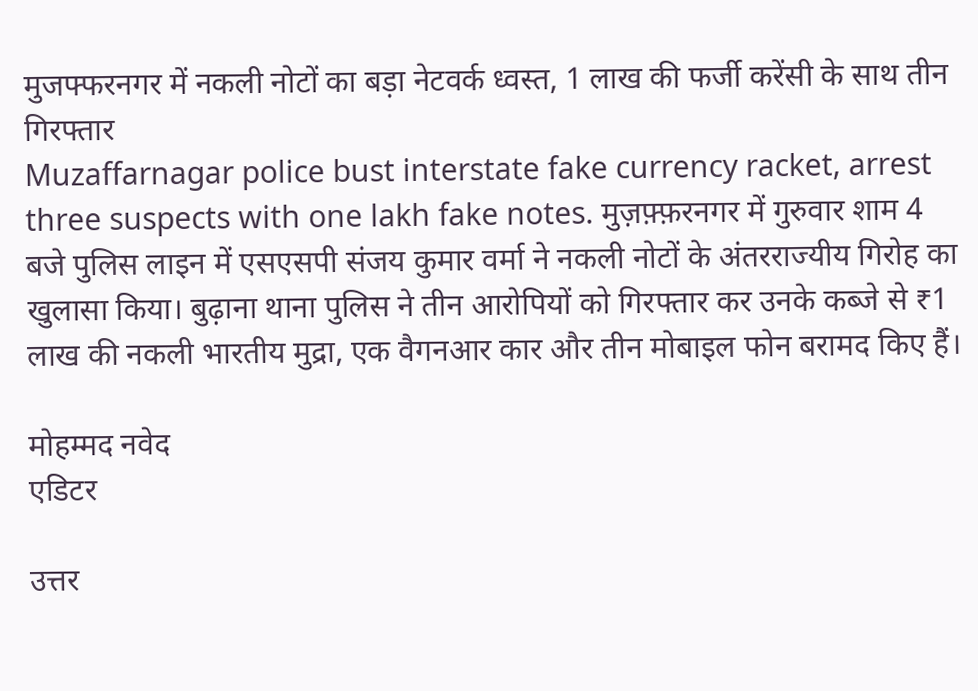मुजफ्फरनगर में नकली नोटों का बड़ा नेटवर्क ध्वस्त, 1 लाख की फर्जी करेंसी के साथ तीन गिरफ्तार
Muzaffarnagar police bust interstate fake currency racket, arrest three suspects with one lakh fake notes. मुज़फ़्फ़रनगर में गुरुवार शाम 4 बजे पुलिस लाइन में एसएसपी संजय कुमार वर्मा ने नकली नोटों के अंतरराज्यीय गिरोह का खुलासा किया। बुढ़ाना थाना पुलिस ने तीन आरोपियों को गिरफ्तार कर उनके कब्जे से ₹1 लाख की नकली भारतीय मुद्रा, एक वैगनआर कार और तीन मोबाइल फोन बरामद किए हैं।

मोहम्मद नवेद
एडिटर

उत्तर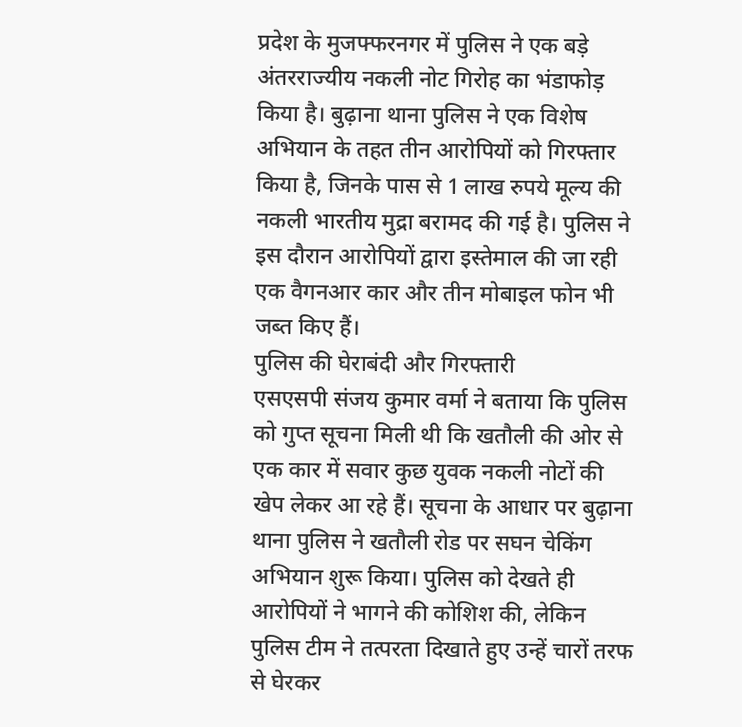प्रदेश के मुजफ्फरनगर में पुलिस ने एक बड़े अंतरराज्यीय नकली नोट गिरोह का भंडाफोड़ किया है। बुढ़ाना थाना पुलिस ने एक विशेष अभियान के तहत तीन आरोपियों को गिरफ्तार किया है, जिनके पास से 1 लाख रुपये मूल्य की नकली भारतीय मुद्रा बरामद की गई है। पुलिस ने इस दौरान आरोपियों द्वारा इस्तेमाल की जा रही एक वैगनआर कार और तीन मोबाइल फोन भी जब्त किए हैं।
पुलिस की घेराबंदी और गिरफ्तारी
एसएसपी संजय कुमार वर्मा ने बताया कि पुलिस को गुप्त सूचना मिली थी कि खतौली की ओर से एक कार में सवार कुछ युवक नकली नोटों की खेप लेकर आ रहे हैं। सूचना के आधार पर बुढ़ाना थाना पुलिस ने खतौली रोड पर सघन चेकिंग अभियान शुरू किया। पुलिस को देखते ही आरोपियों ने भागने की कोशिश की, लेकिन पुलिस टीम ने तत्परता दिखाते हुए उन्हें चारों तरफ से घेरकर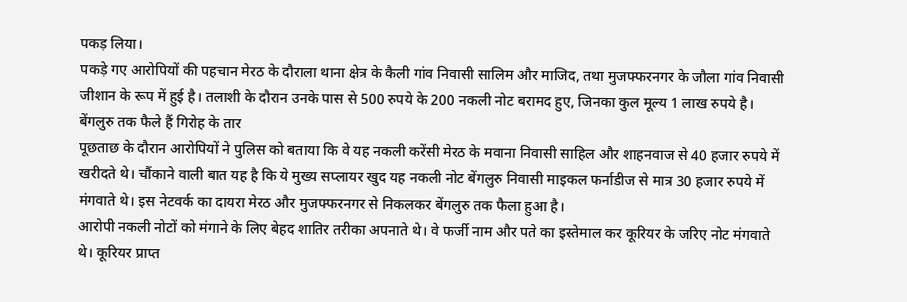पकड़ लिया।
पकड़े गए आरोपियों की पहचान मेरठ के दौराला थाना क्षेत्र के कैली गांव निवासी सालिम और माजिद, तथा मुजफ्फरनगर के जौला गांव निवासी जीशान के रूप में हुई है। तलाशी के दौरान उनके पास से 500 रुपये के 200 नकली नोट बरामद हुए, जिनका कुल मूल्य 1 लाख रुपये है।
बेंगलुरु तक फैले हैं गिरोह के तार
पूछताछ के दौरान आरोपियों ने पुलिस को बताया कि वे यह नकली करेंसी मेरठ के मवाना निवासी साहिल और शाहनवाज से 40 हजार रुपये में खरीदते थे। चौंकाने वाली बात यह है कि ये मुख्य सप्लायर खुद यह नकली नोट बेंगलुरु निवासी माइकल फर्नाडीज से मात्र 30 हजार रुपये में मंगवाते थे। इस नेटवर्क का दायरा मेरठ और मुजफ्फरनगर से निकलकर बेंगलुरु तक फैला हुआ है।
आरोपी नकली नोटों को मंगाने के लिए बेहद शातिर तरीका अपनाते थे। वे फर्जी नाम और पते का इस्तेमाल कर कूरियर के जरिए नोट मंगवाते थे। कूरियर प्राप्त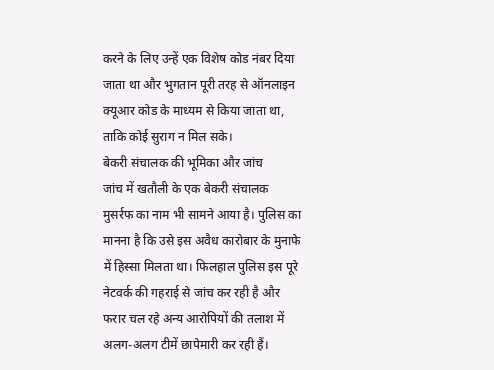करने के लिए उन्हें एक विशेष कोड नंबर दिया जाता था और भुगतान पूरी तरह से ऑनलाइन क्यूआर कोड के माध्यम से किया जाता था, ताकि कोई सुराग न मिल सके।
बेकरी संचालक की भूमिका और जांच
जांच में खतौली के एक बेकरी संचालक मुसर्रफ का नाम भी सामने आया है। पुलिस का मानना है कि उसे इस अवैध कारोबार के मुनाफे में हिस्सा मिलता था। फिलहाल पुलिस इस पूरे नेटवर्क की गहराई से जांच कर रही है और फरार चल रहे अन्य आरोपियों की तलाश में अलग-अलग टीमें छापेमारी कर रही हैं।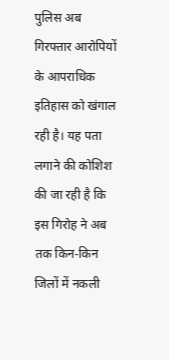पुलिस अब गिरफ्तार आरोपियों के आपराधिक इतिहास को खंगाल रही है। यह पता लगाने की कोशिश की जा रही है कि इस गिरोह ने अब तक किन-किन जिलों में नकली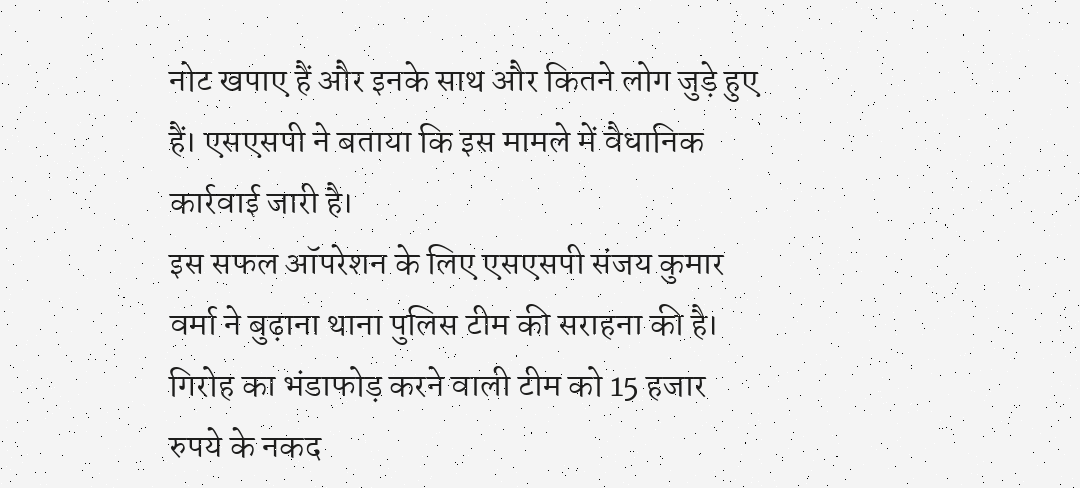नोट खपाए हैं और इनके साथ और कितने लोग जुड़े हुए हैं। एसएसपी ने बताया कि इस मामले में वैधानिक कार्रवाई जारी है।
इस सफल ऑपरेशन के लिए एसएसपी संजय कुमार वर्मा ने बुढ़ाना थाना पुलिस टीम की सराहना की है। गिरोह का भंडाफोड़ करने वाली टीम को 15 हजार रुपये के नकद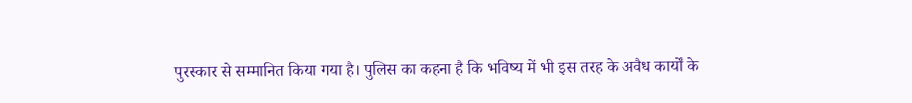पुरस्कार से सम्मानित किया गया है। पुलिस का कहना है कि भविष्य में भी इस तरह के अवैध कार्यों के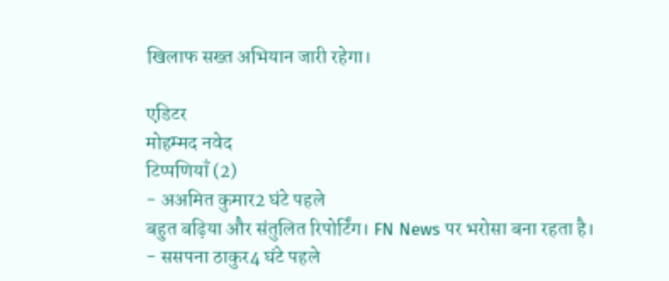खिलाफ सख्त अभियान जारी रहेगा।

एडिटर
मोहम्मद नवेद
टिप्पणियाँ (2)
- अअमित कुमार2 घंटे पहले
बहुत बढ़िया और संतुलित रिपोर्टिंग। FN News पर भरोसा बना रहता है।
- ससपना ठाकुर4 घंटे पहले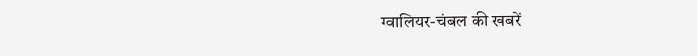ग्वालियर-चंबल की खबरें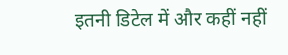इतनी डिटेल में और कहीं नहीं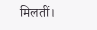मिलतीं।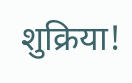शुक्रिया!